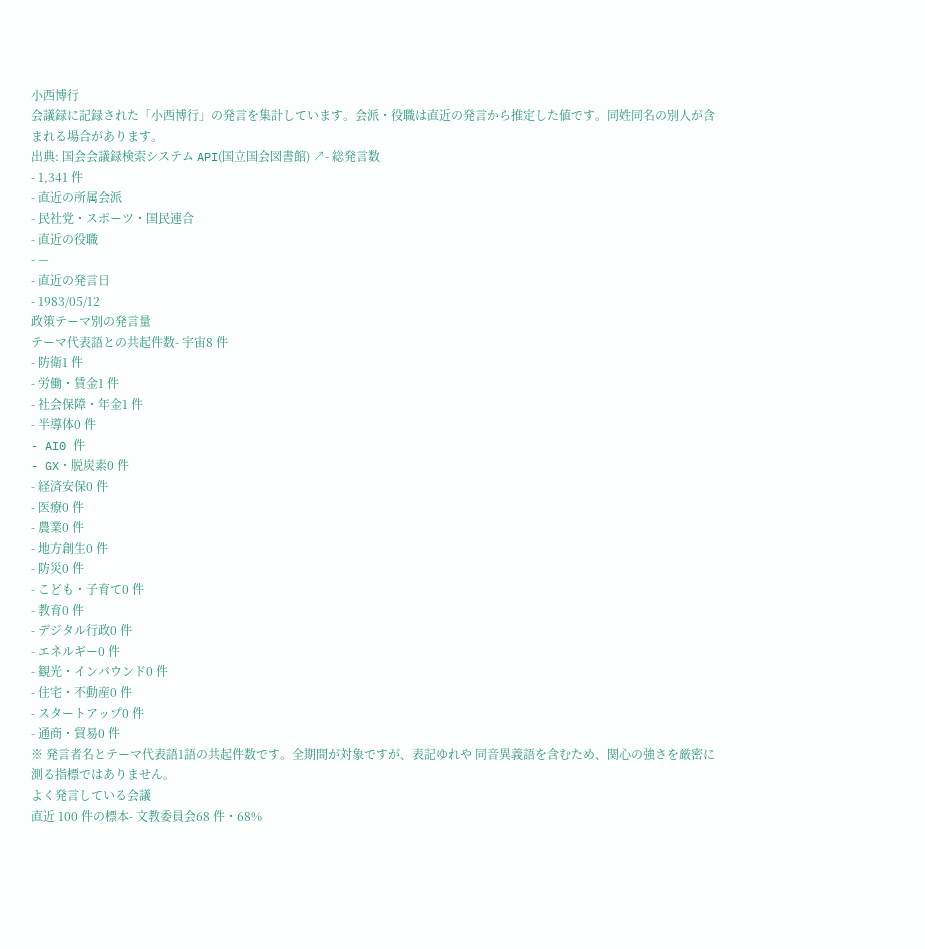小西博行
会議録に記録された「小西博行」の発言を集計しています。会派・役職は直近の発言から推定した値です。同姓同名の別人が含まれる場合があります。
出典: 国会会議録検索システム API(国立国会図書館) ↗- 総発言数
- 1,341 件
- 直近の所属会派
- 民社党・スポーツ・国民連合
- 直近の役職
- —
- 直近の発言日
- 1983/05/12
政策テーマ別の発言量
テーマ代表語との共起件数- 宇宙8 件
- 防衛1 件
- 労働・賃金1 件
- 社会保障・年金1 件
- 半導体0 件
- AI0 件
- GX・脱炭素0 件
- 経済安保0 件
- 医療0 件
- 農業0 件
- 地方創生0 件
- 防災0 件
- こども・子育て0 件
- 教育0 件
- デジタル行政0 件
- エネルギー0 件
- 観光・インバウンド0 件
- 住宅・不動産0 件
- スタートアップ0 件
- 通商・貿易0 件
※ 発言者名とテーマ代表語1語の共起件数です。全期間が対象ですが、表記ゆれや 同音異義語を含むため、関心の強さを厳密に測る指標ではありません。
よく発言している会議
直近 100 件の標本- 文教委員会68 件・68%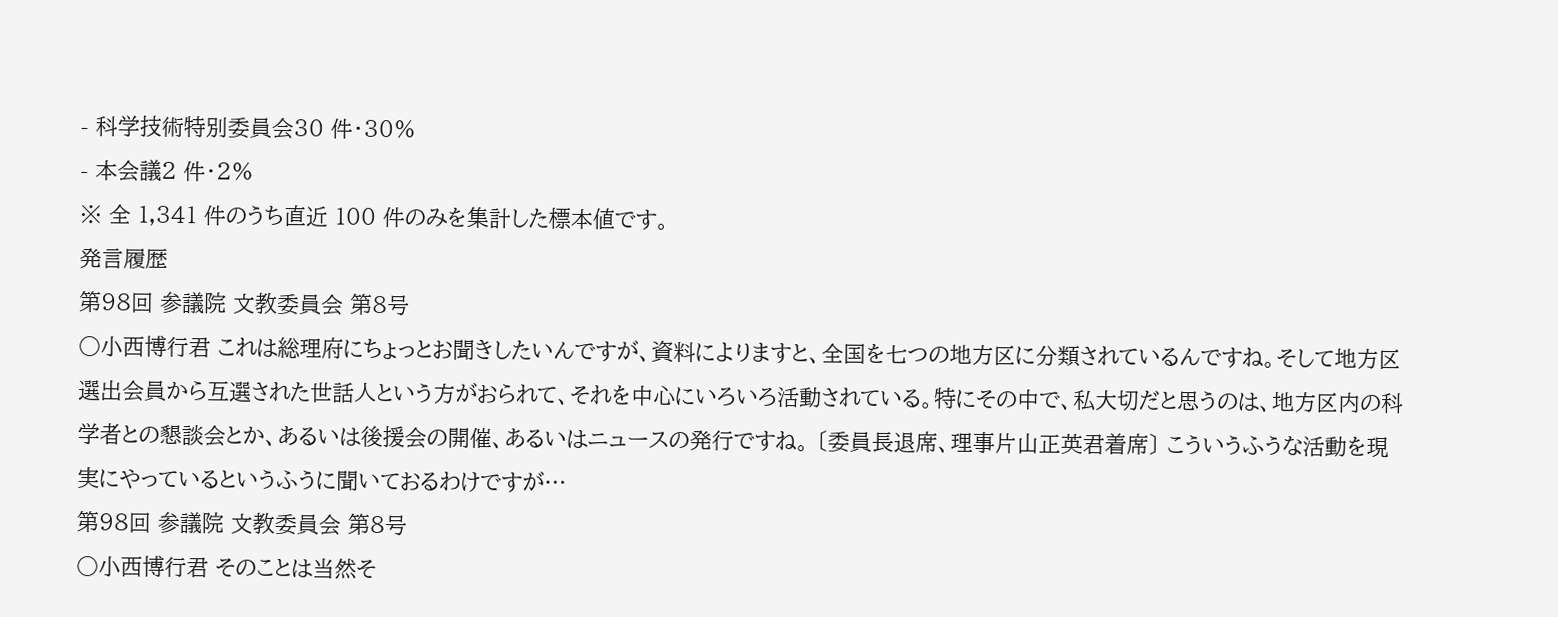- 科学技術特別委員会30 件・30%
- 本会議2 件・2%
※ 全 1,341 件のうち直近 100 件のみを集計した標本値です。
発言履歴
第98回 参議院 文教委員会 第8号
○小西博行君 これは総理府にちょっとお聞きしたいんですが、資料によりますと、全国を七つの地方区に分類されているんですね。そして地方区選出会員から互選された世話人という方がおられて、それを中心にいろいろ活動されている。特にその中で、私大切だと思うのは、地方区内の科学者との懇談会とか、あるいは後援会の開催、あるいはニュースの発行ですね。 〔委員長退席、理事片山正英君着席〕 こういうふうな活動を現実にやっているというふうに聞いておるわけですが…
第98回 参議院 文教委員会 第8号
○小西博行君 そのことは当然そ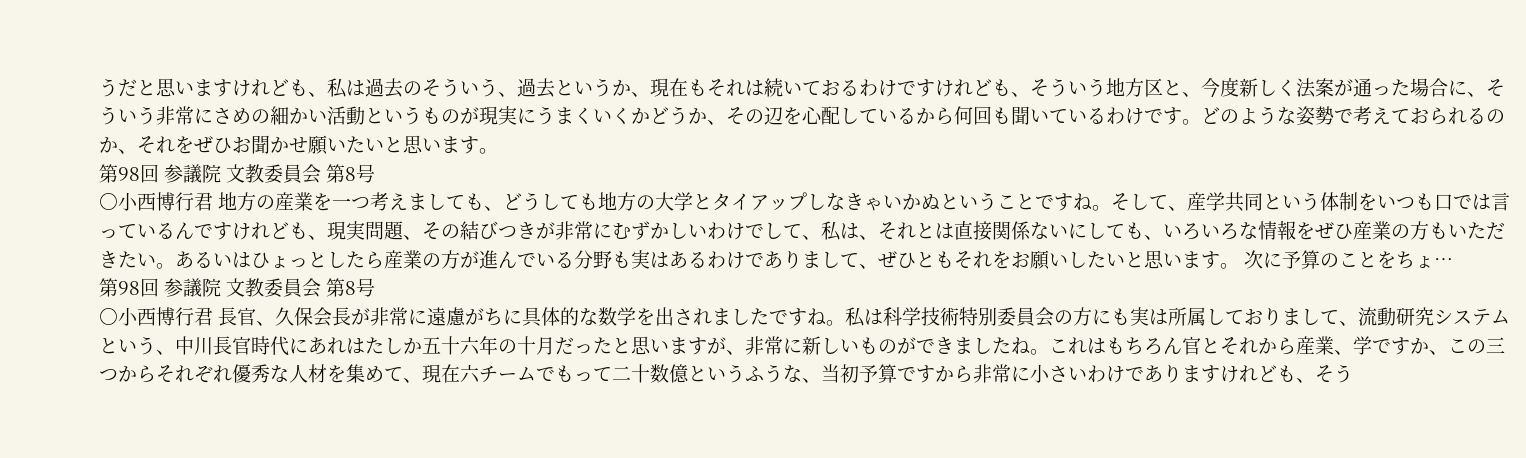うだと思いますけれども、私は過去のそういう、過去というか、現在もそれは続いておるわけですけれども、そういう地方区と、今度新しく法案が通った場合に、そういう非常にさめの細かい活動というものが現実にうまくいくかどうか、その辺を心配しているから何回も聞いているわけです。どのような姿勢で考えておられるのか、それをぜひお聞かせ願いたいと思います。
第98回 参議院 文教委員会 第8号
○小西博行君 地方の産業を一つ考えましても、どうしても地方の大学とタイアップしなきゃいかぬということですね。そして、産学共同という体制をいつも口では言っているんですけれども、現実問題、その結びつきが非常にむずかしいわけでして、私は、それとは直接関係ないにしても、いろいろな情報をぜひ産業の方もいただきたい。あるいはひょっとしたら産業の方が進んでいる分野も実はあるわけでありまして、ぜひともそれをお願いしたいと思います。 次に予算のことをちょ…
第98回 参議院 文教委員会 第8号
○小西博行君 長官、久保会長が非常に遠慮がちに具体的な数学を出されましたですね。私は科学技術特別委員会の方にも実は所属しておりまして、流動研究システムという、中川長官時代にあれはたしか五十六年の十月だったと思いますが、非常に新しいものができましたね。これはもちろん官とそれから産業、学ですか、この三つからそれぞれ優秀な人材を集めて、現在六チームでもって二十数億というふうな、当初予算ですから非常に小さいわけでありますけれども、そう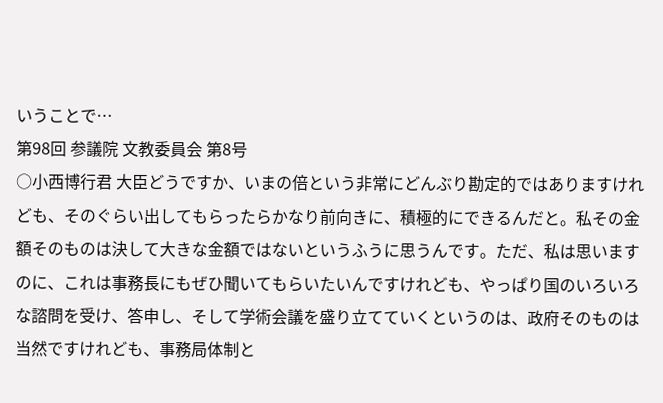いうことで…
第98回 参議院 文教委員会 第8号
○小西博行君 大臣どうですか、いまの倍という非常にどんぶり勘定的ではありますけれども、そのぐらい出してもらったらかなり前向きに、積極的にできるんだと。私その金額そのものは決して大きな金額ではないというふうに思うんです。ただ、私は思いますのに、これは事務長にもぜひ聞いてもらいたいんですけれども、やっぱり国のいろいろな諮問を受け、答申し、そして学術会議を盛り立てていくというのは、政府そのものは当然ですけれども、事務局体制と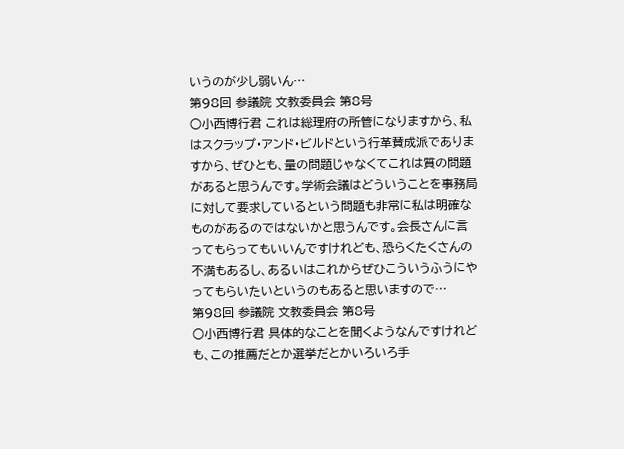いうのが少し弱いん…
第98回 参議院 文教委員会 第8号
○小西博行君 これは総理府の所管になりますから、私はスクラップ・アンド・ビルドという行革賛成派でありますから、ぜひとも、量の問題じゃなくてこれは質の問題があると思うんです。学術会議はどういうことを事務局に対して要求しているという問題も非常に私は明確なものがあるのではないかと思うんです。会長さんに言ってもらってもいいんですけれども、恐らくたくさんの不満もあるし、あるいはこれからぜひこういうふうにやってもらいたいというのもあると思いますので…
第98回 参議院 文教委員会 第8号
○小西博行君 具体的なことを聞くようなんですけれども、この推薦だとか選挙だとかいろいろ手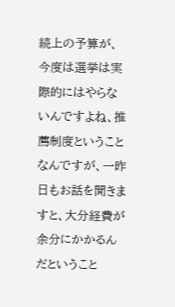続上の予算が、今度は選挙は実際的にはやらないんですよね、推薦制度ということなんですが、一昨日もお話を聞きますと、大分経費が余分にかかるんだということ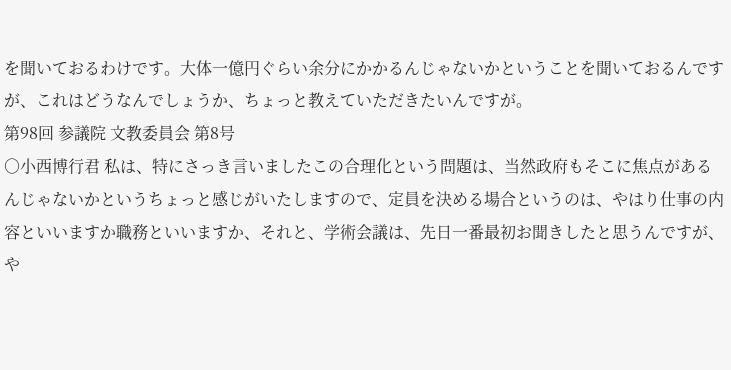を聞いておるわけです。大体一億円ぐらい余分にかかるんじゃないかということを聞いておるんですが、これはどうなんでしょうか、ちょっと教えていただきたいんですが。
第98回 参議院 文教委員会 第8号
○小西博行君 私は、特にさっき言いましたこの合理化という問題は、当然政府もそこに焦点があるんじゃないかというちょっと感じがいたしますので、定員を決める場合というのは、やはり仕事の内容といいますか職務といいますか、それと、学術会議は、先日一番最初お聞きしたと思うんですが、や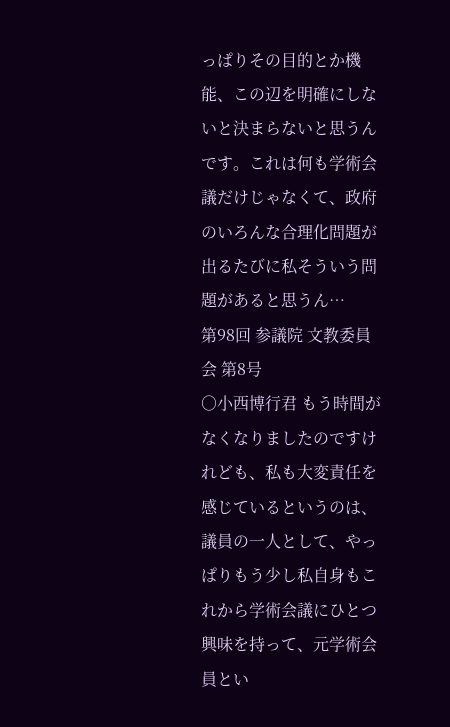っぱりその目的とか機能、この辺を明確にしないと決まらないと思うんです。これは何も学術会議だけじゃなくて、政府のいろんな合理化問題が出るたびに私そういう問題があると思うん…
第98回 参議院 文教委員会 第8号
○小西博行君 もう時間がなくなりましたのですけれども、私も大変責任を感じているというのは、議員の一人として、やっぱりもう少し私自身もこれから学術会議にひとつ興味を持って、元学術会員とい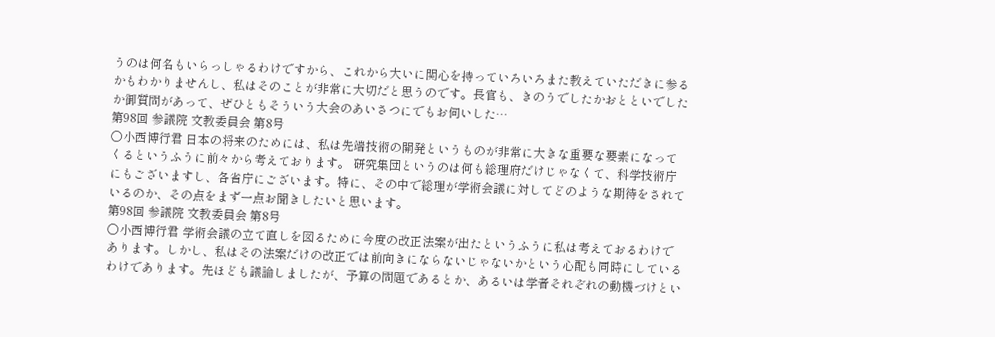うのは何名もいらっしゃるわけですから、これから大いに関心を持っていろいろまた教えていただきに参るかもわかりませんし、私はそのことが非常に大切だと思うのです。長官も、きのうでしたかおとといでしたか御質問があって、ぜひともそういう大会のあいさつにでもお伺いした…
第98回 参議院 文教委員会 第8号
○小西博行君 日本の将来のためには、私は先端技術の開発というものが非常に大きな重要な要素になってくるというふうに前々から考えております。 研究集団というのは何も総理府だけじゃなくて、科学技術庁にもございますし、各省庁にございます。特に、その中で総理が学術会議に対してどのような期待をされているのか、その点をまず一点お聞きしたいと思います。
第98回 参議院 文教委員会 第8号
○小西博行君 学術会議の立て直しを図るために今度の改正法案が出たというふうに私は考えておるわけであります。しかし、私はその法案だけの改正では前向きにならないじゃないかという心配も同時にしているわけであります。先ほども議論しましたが、予算の問題であるとか、あるいは学者それぞれの動機づけとい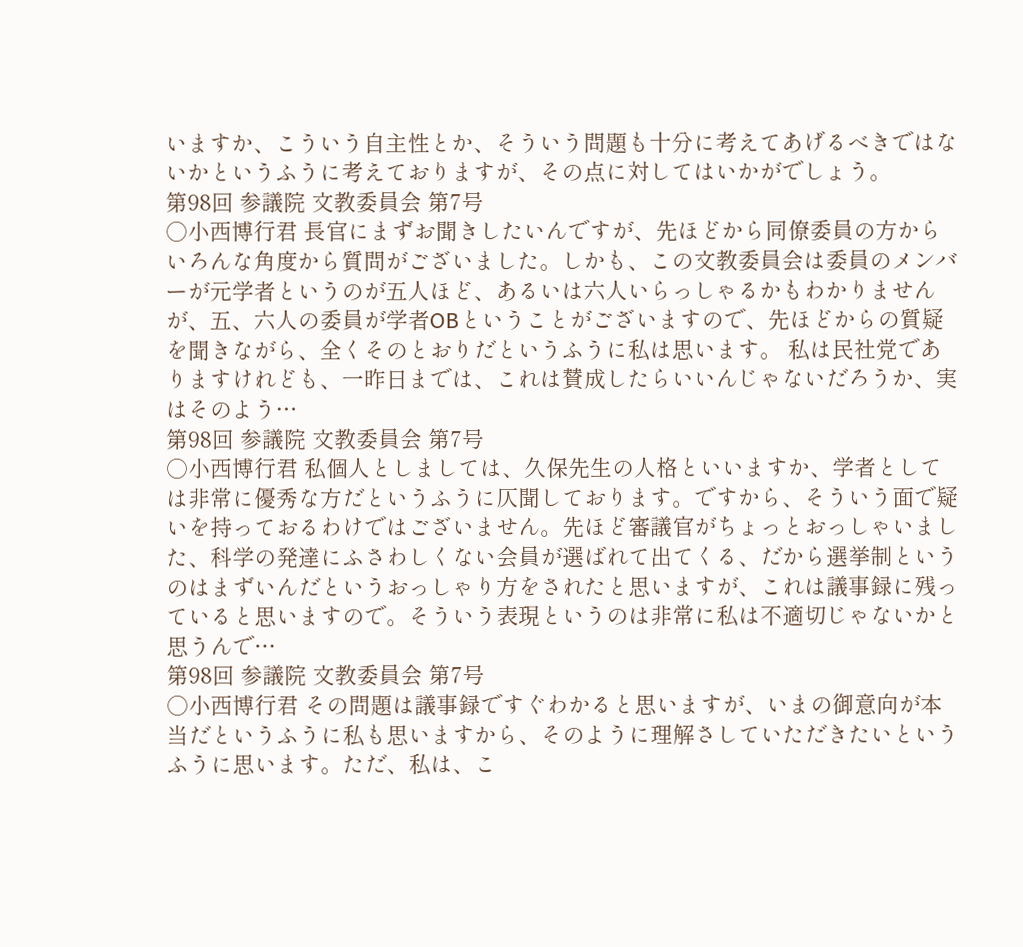いますか、こういう自主性とか、そういう問題も十分に考えてあげるべきではないかというふうに考えておりますが、その点に対してはいかがでしょう。
第98回 参議院 文教委員会 第7号
○小西博行君 長官にまずお聞きしたいんですが、先ほどから同僚委員の方からいろんな角度から質問がございました。しかも、この文教委員会は委員のメンバーが元学者というのが五人ほど、あるいは六人いらっしゃるかもわかりませんが、五、六人の委員が学者OBということがございますので、先ほどからの質疑を聞きながら、全くそのとおりだというふうに私は思います。 私は民社党でありますけれども、一昨日までは、これは賛成したらいいんじゃないだろうか、実はそのよう…
第98回 参議院 文教委員会 第7号
○小西博行君 私個人としましては、久保先生の人格といいますか、学者としては非常に優秀な方だというふうに仄聞しております。ですから、そういう面で疑いを持っておるわけではございません。先ほど審議官がちょっとおっしゃいました、科学の発達にふさわしくない会員が選ばれて出てくる、だから選挙制というのはまずいんだというおっしゃり方をされたと思いますが、これは議事録に残っていると思いますので。そういう表現というのは非常に私は不適切じゃないかと思うんで…
第98回 参議院 文教委員会 第7号
○小西博行君 その問題は議事録ですぐわかると思いますが、いまの御意向が本当だというふうに私も思いますから、そのように理解さしていただきたいというふうに思います。ただ、私は、こ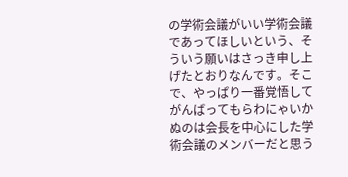の学術会議がいい学術会議であってほしいという、そういう願いはさっき申し上げたとおりなんです。そこで、やっぱり一番覚悟してがんばってもらわにゃいかぬのは会長を中心にした学術会議のメンバーだと思う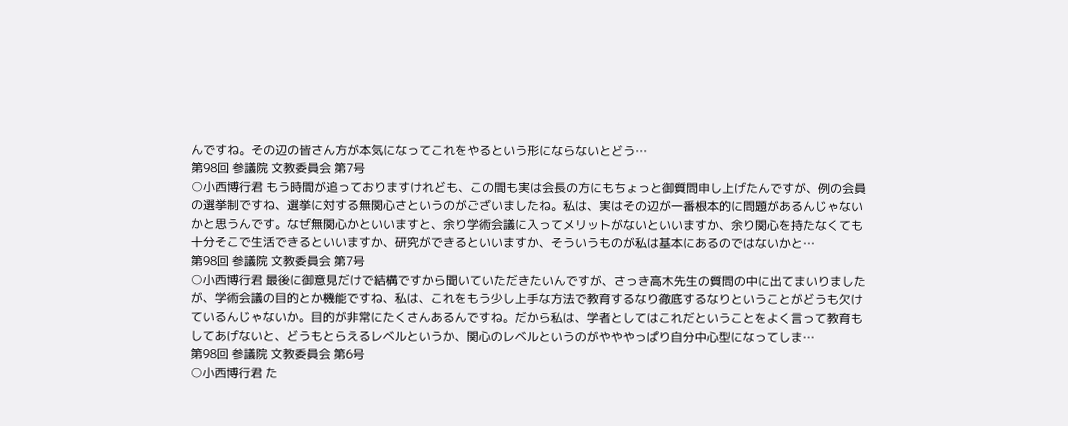んですね。その辺の皆さん方が本気になってこれをやるという形にならないとどう…
第98回 参議院 文教委員会 第7号
○小西博行君 もう時間が追っておりますけれども、この間も実は会長の方にもちょっと御質問申し上げたんですが、例の会員の選挙制ですね、選挙に対する無関心さというのがございましたね。私は、実はその辺が一番根本的に問題があるんじゃないかと思うんです。なぜ無関心かといいますと、余り学術会議に入ってメリットがないといいますか、余り関心を持たなくても十分そこで生活できるといいますか、研究ができるといいますか、そういうものが私は基本にあるのではないかと…
第98回 参議院 文教委員会 第7号
○小西博行君 最後に御意見だけで結構ですから聞いていただきたいんですが、さっき高木先生の質問の中に出てまいりましたが、学術会議の目的とか機能ですね、私は、これをもう少し上手な方法で教育するなり徹底するなりということがどうも欠けているんじゃないか。目的が非常にたくさんあるんですね。だから私は、学者としてはこれだということをよく言って教育もしてあげないと、どうもとらえるレベルというか、関心のレベルというのがやややっぱり自分中心型になってしま…
第98回 参議院 文教委員会 第6号
○小西博行君 た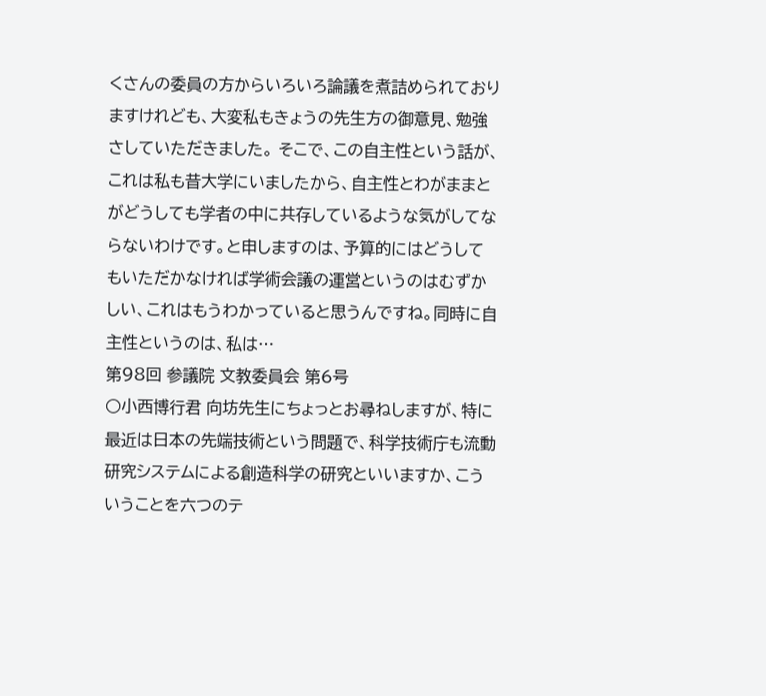くさんの委員の方からいろいろ論議を煮詰められておりますけれども、大変私もきょうの先生方の御意見、勉強さしていただきました。 そこで、この自主性という話が、これは私も昔大学にいましたから、自主性とわがままとがどうしても学者の中に共存しているような気がしてならないわけです。と申しますのは、予算的にはどうしてもいただかなければ学術会議の運営というのはむずかしい、これはもうわかっていると思うんですね。同時に自主性というのは、私は…
第98回 参議院 文教委員会 第6号
○小西博行君 向坊先生にちょっとお尋ねしますが、特に最近は日本の先端技術という問題で、科学技術庁も流動研究システムによる創造科学の研究といいますか、こういうことを六つのテ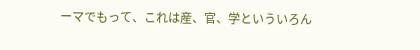ーマでもって、これは産、官、学といういろん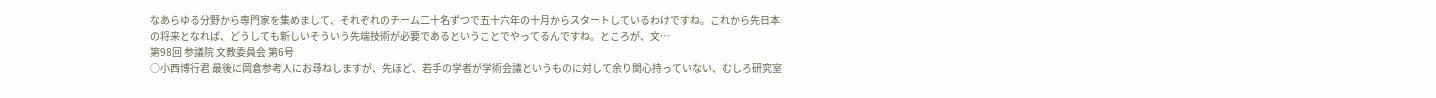なあらゆる分野から専門家を集めまして、それぞれのチーム二十名ずつで五十六年の十月からスタートしているわけですね。これから先日本の将来となれば、どうしても新しいそういう先端技術が必要であるということでやってるんですね。ところが、文…
第98回 参議院 文教委員会 第6号
○小西博行君 最後に岡倉参考人にお尋ねしますが、先ほど、若手の学者が学術会議というものに対して余り関心持っていない、むしろ研究室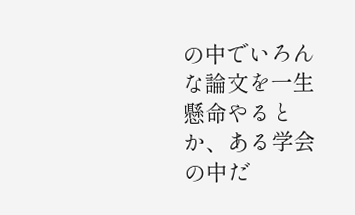の中でいろんな論文を一生懸命やるとか、ある学会の中だ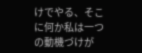けでやる、そこに何か私は一つの動機づけが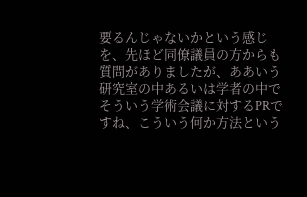要るんじゃないかという感じを、先ほど同僚議員の方からも質問がありましたが、ああいう研究室の中あるいは学者の中でそういう学術会議に対するPRですね、こういう何か方法という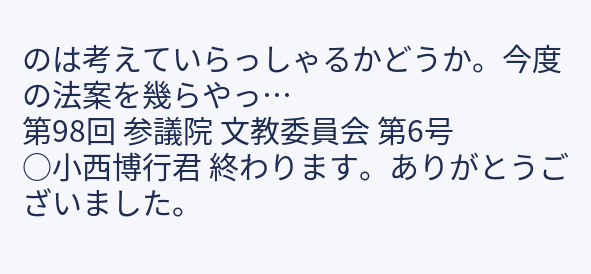のは考えていらっしゃるかどうか。今度の法案を幾らやっ…
第98回 参議院 文教委員会 第6号
○小西博行君 終わります。ありがとうございました。